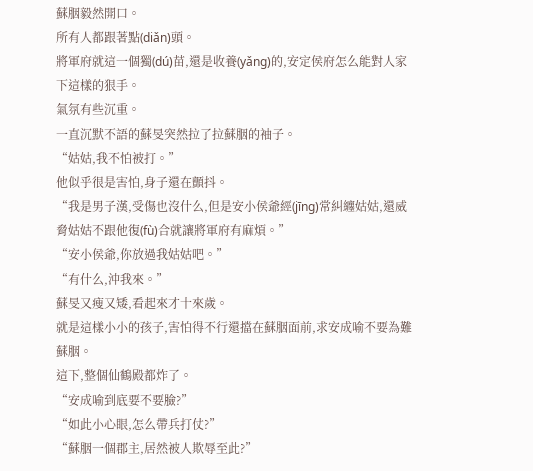蘇胭毅然開口。
所有人都跟著點(diǎn)頭。
將軍府就這一個獨(dú)苗,還是收養(yǎng)的,安定侯府怎么能對人家下這樣的狠手。
氣氛有些沉重。
一直沉默不語的蘇旻突然拉了拉蘇胭的袖子。
“姑姑,我不怕被打。”
他似乎很是害怕,身子還在顫抖。
“我是男子漢,受傷也沒什么,但是安小侯爺經(jīng)常糾纏姑姑,還威脅姑姑不跟他復(fù)合就讓將軍府有麻煩。”
“安小侯爺,你放過我姑姑吧。”
“有什么,沖我來。”
蘇旻又瘦又矮,看起來才十來歲。
就是這樣小小的孩子,害怕得不行還擋在蘇胭面前,求安成喻不要為難蘇胭。
這下,整個仙鶴殿都炸了。
“安成喻到底要不要臉?”
“如此小心眼,怎么帶兵打仗?”
“蘇胭一個郡主,居然被人欺辱至此?”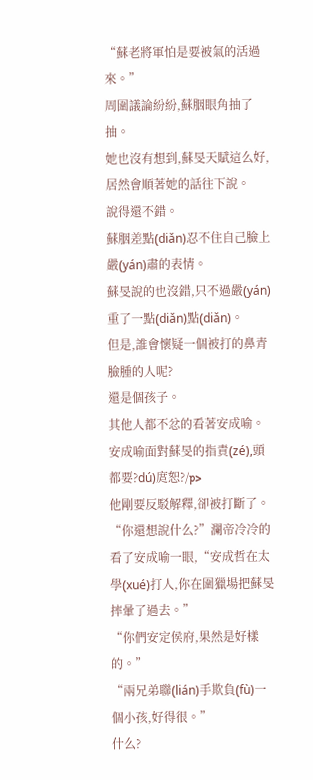“蘇老將軍怕是要被氣的活過來。”
周圍議論紛紛,蘇胭眼角抽了抽。
她也沒有想到,蘇旻天賦這么好,居然會順著她的話往下說。
說得還不錯。
蘇胭差點(diǎn)忍不住自己臉上嚴(yán)肅的表情。
蘇旻說的也沒錯,只不過嚴(yán)重了一點(diǎn)點(diǎn)。
但是,誰會懷疑一個被打的鼻青臉腫的人呢?
還是個孩子。
其他人都不忿的看著安成喻。
安成喻面對蘇旻的指責(zé),頭都要?dú)庹恕?/p>
他剛要反駁解釋,卻被打斷了。
“你還想說什么?”瀾帝冷冷的看了安成喻一眼,“安成哲在太學(xué)打人,你在圍獵場把蘇旻摔暈了過去。”
“你們安定侯府,果然是好樣的。”
“兩兄弟聯(lián)手欺負(fù)一個小孩,好得很。”
什么?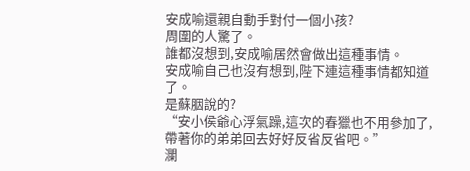安成喻還親自動手對付一個小孩?
周圍的人驚了。
誰都沒想到,安成喻居然會做出這種事情。
安成喻自己也沒有想到,陛下連這種事情都知道了。
是蘇胭說的?
“安小侯爺心浮氣躁,這次的春獵也不用參加了,帶著你的弟弟回去好好反省反省吧。”
瀾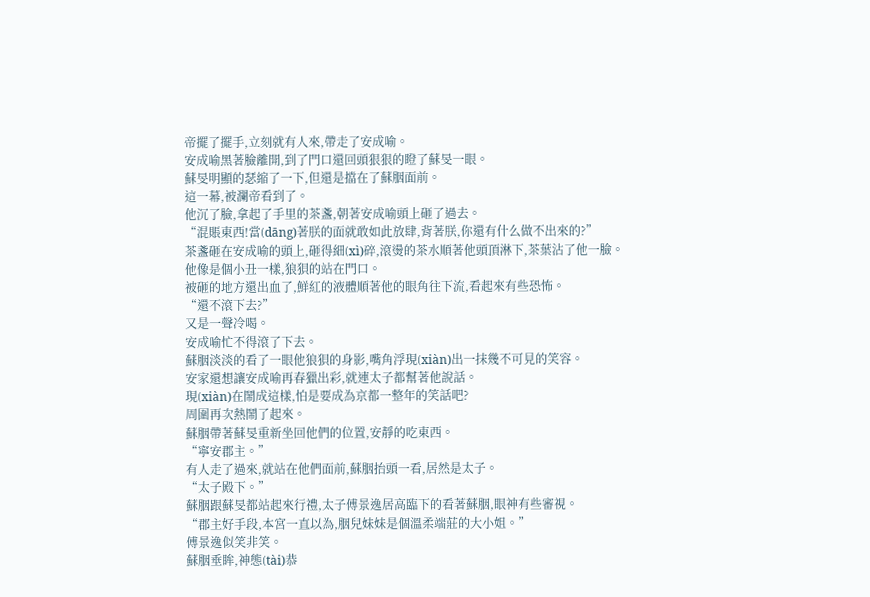帝擺了擺手,立刻就有人來,帶走了安成喻。
安成喻黑著臉離開,到了門口還回頭狠狠的瞪了蘇旻一眼。
蘇旻明顯的瑟縮了一下,但還是擋在了蘇胭面前。
這一幕,被瀾帝看到了。
他沉了臉,拿起了手里的茶盞,朝著安成喻頭上砸了過去。
“混賬東西!當(dāng)著朕的面就敢如此放肆,背著朕,你還有什么做不出來的?”
茶盞砸在安成喻的頭上,砸得細(xì)碎,滾燙的茶水順著他頭頂淋下,茶葉沾了他一臉。
他像是個小丑一樣,狼狽的站在門口。
被砸的地方還出血了,鮮紅的液體順著他的眼角往下流,看起來有些恐怖。
“還不滾下去?”
又是一聲冷喝。
安成喻忙不得滾了下去。
蘇胭淡淡的看了一眼他狼狽的身影,嘴角浮現(xiàn)出一抹幾不可見的笑容。
安家還想讓安成喻再春獵出彩,就連太子都幫著他說話。
現(xiàn)在鬧成這樣,怕是要成為京都一整年的笑話吧?
周圍再次熱鬧了起來。
蘇胭帶著蘇旻重新坐回他們的位置,安靜的吃東西。
“寧安郡主。”
有人走了過來,就站在他們面前,蘇胭抬頭一看,居然是太子。
“太子殿下。”
蘇胭跟蘇旻都站起來行禮,太子傅景逸居高臨下的看著蘇胭,眼神有些審視。
“郡主好手段,本宮一直以為,胭兒妹妹是個溫柔端莊的大小姐。”
傅景逸似笑非笑。
蘇胭垂眸,神態(tài)恭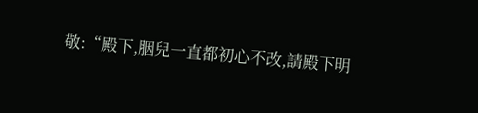敬:“殿下,胭兒一直都初心不改,請殿下明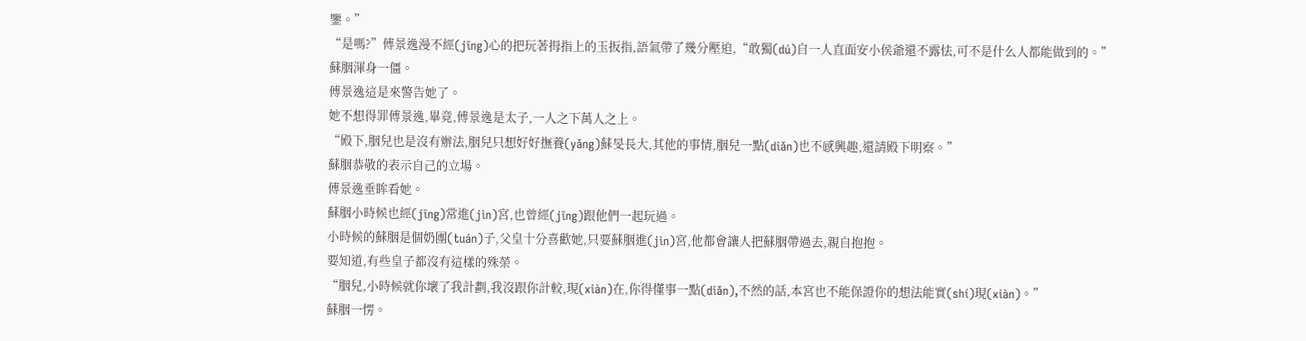鑒。”
“是嗎?”傅景逸漫不經(jīng)心的把玩著拇指上的玉扳指,語氣帶了幾分壓迫,“敢獨(dú)自一人直面安小侯爺還不露怯,可不是什么人都能做到的。”
蘇胭渾身一僵。
傅景逸這是來警告她了。
她不想得罪傅景逸,畢竟,傅景逸是太子,一人之下萬人之上。
“殿下,胭兒也是沒有辦法,胭兒只想好好撫養(yǎng)蘇旻長大,其他的事情,胭兒一點(diǎn)也不感興趣,還請殿下明察。”
蘇胭恭敬的表示自己的立場。
傅景逸垂眸看她。
蘇胭小時候也經(jīng)常進(jìn)宮,也曾經(jīng)跟他們一起玩過。
小時候的蘇胭是個奶團(tuán)子,父皇十分喜歡她,只要蘇胭進(jìn)宮,他都會讓人把蘇胭帶過去,親自抱抱。
要知道,有些皇子都沒有這樣的殊榮。
“胭兒,小時候就你壞了我計劃,我沒跟你計較,現(xiàn)在,你得懂事一點(diǎn),不然的話,本宮也不能保證你的想法能實(shí)現(xiàn)。”
蘇胭一愣。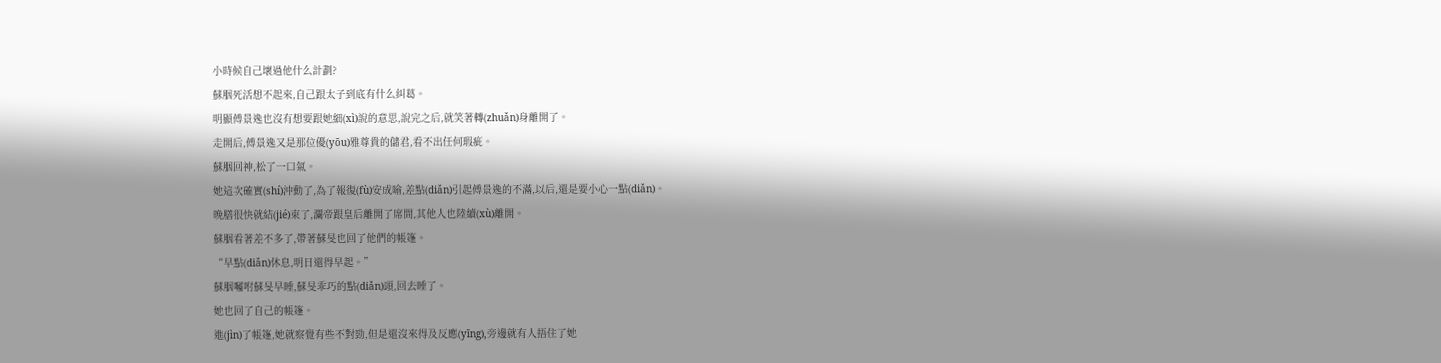小時候自己壞過他什么計劃?
蘇胭死活想不起來,自己跟太子到底有什么糾葛。
明顯傅景逸也沒有想要跟她細(xì)說的意思,說完之后,就笑著轉(zhuǎn)身離開了。
走開后,傅景逸又是那位優(yōu)雅尊貴的儲君,看不出任何瑕疵。
蘇胭回神,松了一口氣。
她這次確實(shí)沖動了,為了報復(fù)安成喻,差點(diǎn)引起傅景逸的不滿,以后,還是要小心一點(diǎn)。
晚膳很快就結(jié)束了,瀾帝跟皇后離開了席間,其他人也陸續(xù)離開。
蘇胭看著差不多了,帶著蘇旻也回了他們的帳篷。
“早點(diǎn)休息,明日還得早起。”
蘇胭囑咐蘇旻早睡,蘇旻乖巧的點(diǎn)頭,回去睡了。
她也回了自己的帳篷。
進(jìn)了帳篷,她就察覺有些不對勁,但是還沒來得及反應(yīng),旁邊就有人捂住了她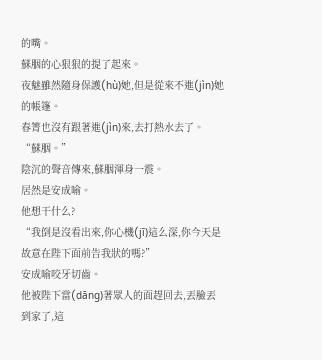的嘴。
蘇胭的心狠狠的提了起來。
夜魅雖然隨身保護(hù)她,但是從來不進(jìn)她的帳篷。
春箐也沒有跟著進(jìn)來,去打熱水去了。
“蘇胭。”
陰沉的聲音傳來,蘇胭渾身一震。
居然是安成喻。
他想干什么?
“我倒是沒看出來,你心機(jī)這么深,你今天是故意在陛下面前告我狀的嗎?”
安成喻咬牙切齒。
他被陛下當(dāng)著眾人的面趕回去,丟臉丟到家了,這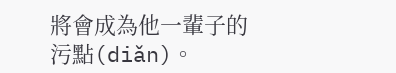將會成為他一輩子的污點(diǎn)。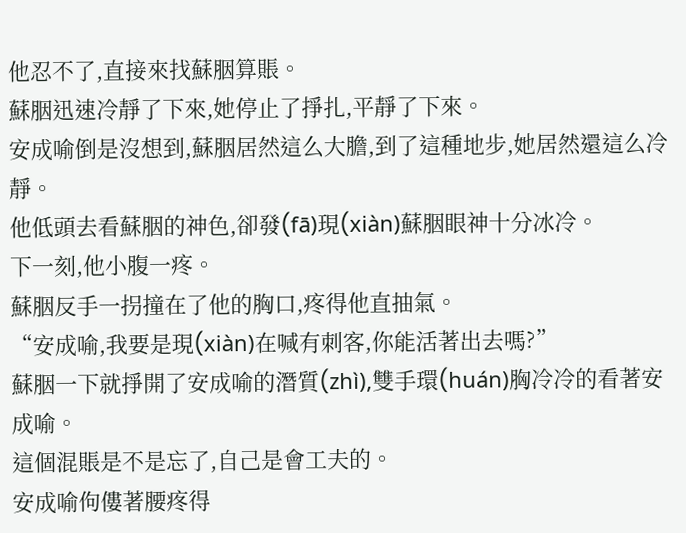他忍不了,直接來找蘇胭算賬。
蘇胭迅速冷靜了下來,她停止了掙扎,平靜了下來。
安成喻倒是沒想到,蘇胭居然這么大膽,到了這種地步,她居然還這么冷靜。
他低頭去看蘇胭的神色,卻發(fā)現(xiàn)蘇胭眼神十分冰冷。
下一刻,他小腹一疼。
蘇胭反手一拐撞在了他的胸口,疼得他直抽氣。
“安成喻,我要是現(xiàn)在喊有刺客,你能活著出去嗎?”
蘇胭一下就掙開了安成喻的潛質(zhì),雙手環(huán)胸冷冷的看著安成喻。
這個混賬是不是忘了,自己是會工夫的。
安成喻佝僂著腰疼得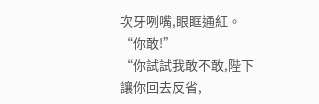次牙咧嘴,眼眶通紅。
“你敢!”
“你試試我敢不敢,陛下讓你回去反省,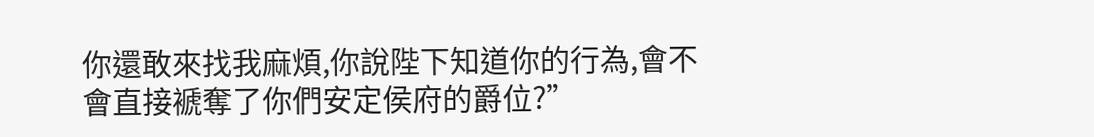你還敢來找我麻煩,你說陛下知道你的行為,會不會直接褫奪了你們安定侯府的爵位?”